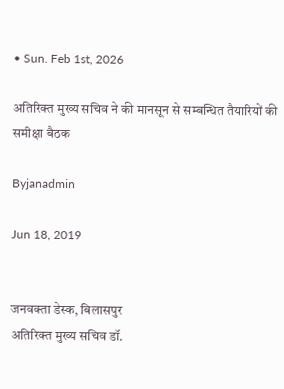• Sun. Feb 1st, 2026

अतिरिक्त मुख्य सचिव ने की मानसून से सम्बन्धित तैयारियों की समीक्षा बैठक

Byjanadmin

Jun 18, 2019


जनवक्ता डेस्क, बिलासपुर
अतिरिक्त मुख्य सचिव डॉ.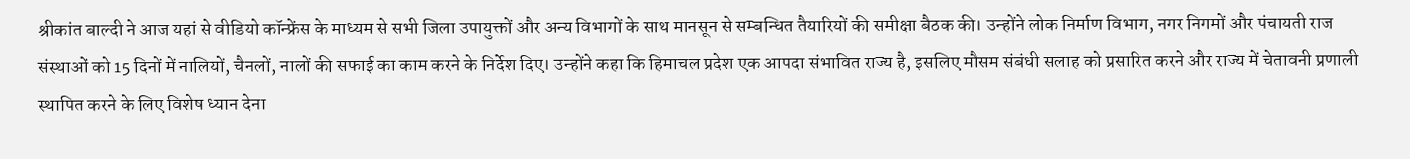श्रीकांत बाल्दी ने आज यहां से वीडियो कॉन्फ्रेंस के माध्यम से सभी जिला उपायुक्तों और अन्य विभागों के साथ मानसून से सम्बन्धित तैयारियों की समीक्षा बैठक की। उन्होंने लोक निर्माण विभाग, नगर निगमों और पंचायती राज संस्थाओं को 15 दिनों में नालियों, चैनलों, नालों की सफाई का काम करने के निर्देश दिए। उन्होंने कहा कि हिमाचल प्रदेश एक आपदा संभावित राज्य है, इसलिए मौसम संबंधी सलाह को प्रसारित करने और राज्य में चेतावनी प्रणाली स्थापित करने के लिए विशेष ध्यान देना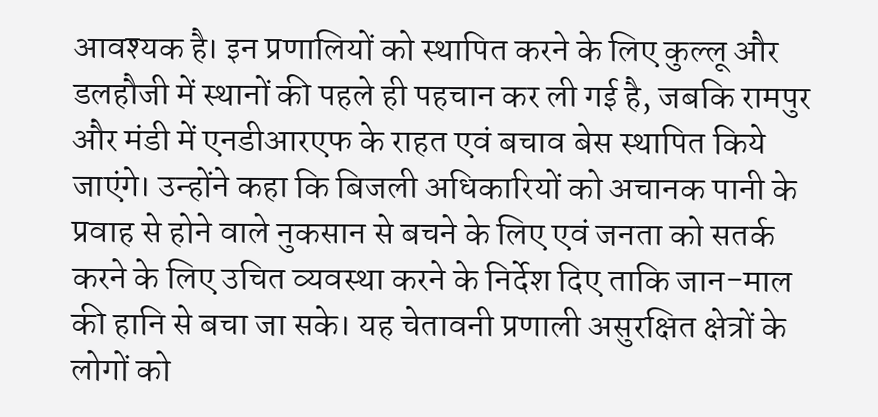आवश्यक है। इन प्रणालियों को स्थापित करने के लिए कुल्लू और डलहौजी में स्थानों की पहले ही पहचान कर ली गई है, जबकि रामपुर और मंडी में एनडीआरएफ के राहत एवं बचाव बेस स्थापित किये जाएंगे। उन्होंने कहा कि बिजली अधिकारियों को अचानक पानी के प्रवाह से होने वाले नुकसान से बचने के लिए एवं जनता को सतर्क करने के लिए उचित व्यवस्था करने के निर्देश दिए ताकि जान-माल की हानि से बचा जा सके। यह चेतावनी प्रणाली असुरक्षित क्षेत्रों के लोगों को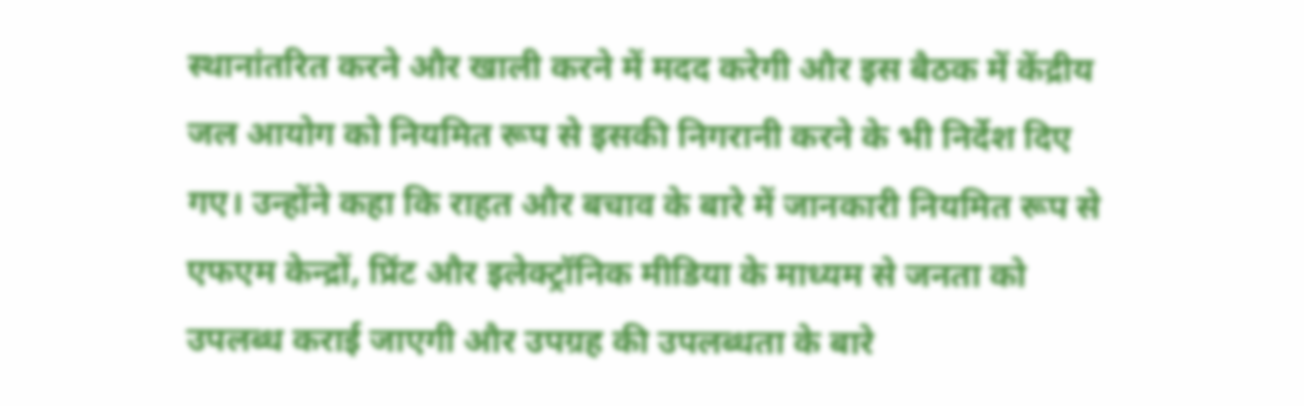स्थानांतरित करने और खाली करने में मदद करेगी और इस बैठक में केंद्रीय जल आयोग को नियमित रूप से इसकी निगरानी करने के भी निर्देश दिए गए। उन्होंने कहा कि राहत और बचाव के बारे में जानकारी नियमित रूप से एफएम केन्द्रों, प्रिंट और इलेक्ट्रॉनिक मीडिया के माध्यम से जनता को उपलब्ध कराई जाएगी और उपग्रह की उपलब्धता के बारे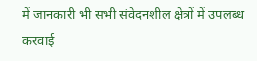में जानकारी भी सभी संवेदनशील क्षेत्रों में उपलब्ध करवाई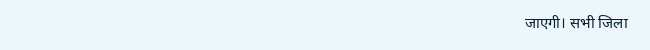जाएगी। सभी जिला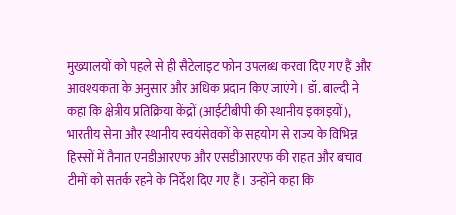मुख्यालयों को पहले से ही सैटेलाइट फोन उपलब्ध करवा दिए गए हैं और आवश्यकता के अनुसार और अधिक प्रदान किए जाएंगे। डॉ. बाल्दी ने कहा कि क्षेत्रीय प्रतिक्रिया केंद्रों (आईटीबीपी की स्थानीय इकाइयों), भारतीय सेना और स्थानीय स्वयंसेवकों के सहयोग से राज्य के विभिन्न हिस्सों में तैनात एनडीआरएफ और एसडीआरएफ की राहत और बचाव टीमों को सतर्क रहने के निर्देश दिए गए हैं। उन्होंने कहा कि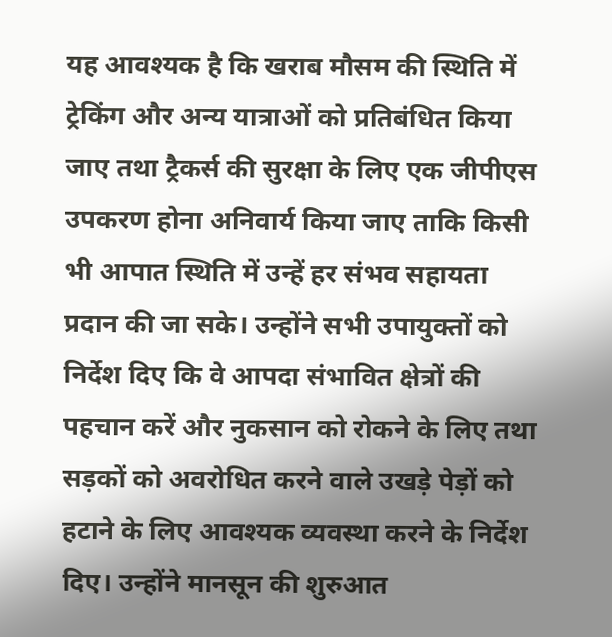यह आवश्यक है कि खराब मौसम की स्थिति में ट्रेकिंग और अन्य यात्राओं को प्रतिबंधित किया जाए तथा ट्रैकर्स की सुरक्षा के लिए एक जीपीएस उपकरण होना अनिवार्य किया जाए ताकि किसी भी आपात स्थिति में उन्हें हर संभव सहायता प्रदान की जा सके। उन्होंने सभी उपायुक्तों को निर्देश दिए कि वे आपदा संभावित क्षेत्रों की पहचान करें और नुकसान को रोकने के लिए तथा सड़कों को अवरोधित करने वाले उखड़े पेड़ों को हटाने के लिए आवश्यक व्यवस्था करने के निर्देश दिए। उन्होंने मानसून की शुरुआत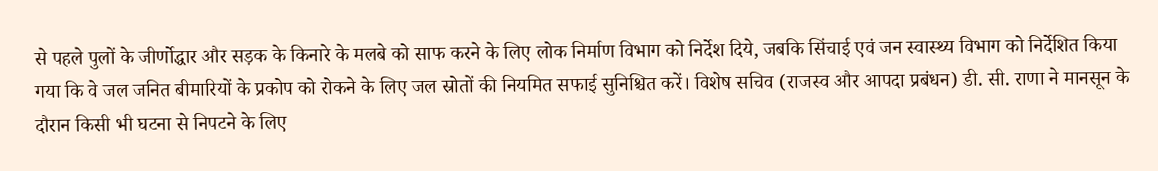से पहले पुलों के जीर्णोद्धार और सड़क के किनारे के मलबे को साफ करने के लिए लोक निर्माण विभाग को निर्देश दिये, जबकि सिंचाई एवं जन स्वास्थ्य विभाग को निर्देशित किया गया कि वे जल जनित बीमारियों के प्रकोप को रोकने के लिए जल स्रोतों की नियमित सफाई सुनिश्चित करें। विशेष सचिव (राजस्व और आपदा प्रबंधन) डी. सी. राणा ने मानसून के दौरान किसी भी घटना से निपटने के लिए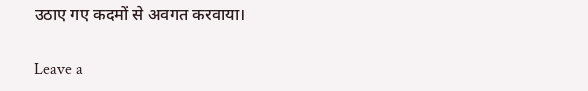उठाए गए कदमों से अवगत करवाया।

Leave a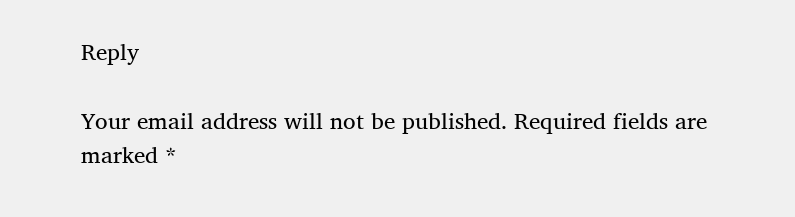Reply

Your email address will not be published. Required fields are marked *